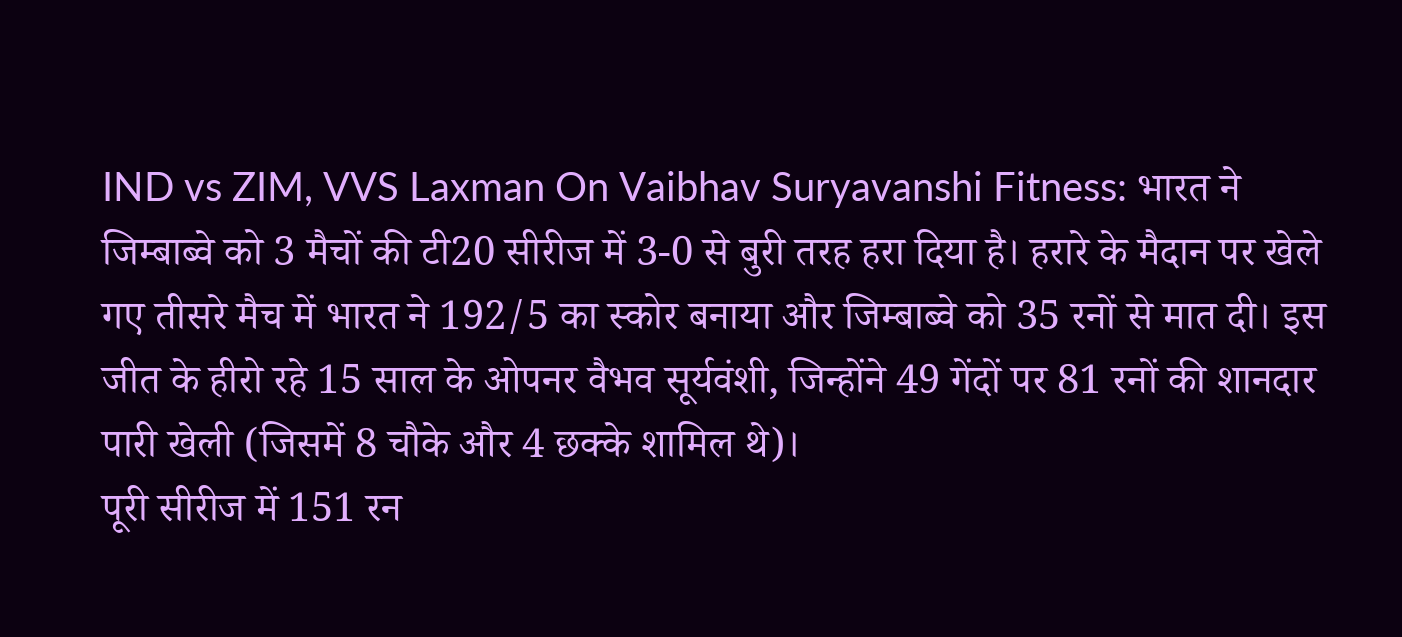IND vs ZIM, VVS Laxman On Vaibhav Suryavanshi Fitness: भारत ने जिम्बाब्वे को 3 मैचों की टी20 सीरीज में 3-0 से बुरी तरह हरा दिया है। हरारे के मैदान पर खेले गए तीसरे मैच में भारत ने 192/5 का स्कोर बनाया और जिम्बाब्वे को 35 रनों से मात दी। इस जीत के हीरो रहे 15 साल के ओपनर वैभव सूर्यवंशी, जिन्होंने 49 गेंदों पर 81 रनों की शानदार पारी खेली (जिसमें 8 चौके और 4 छक्के शामिल थे)।
पूरी सीरीज में 151 रन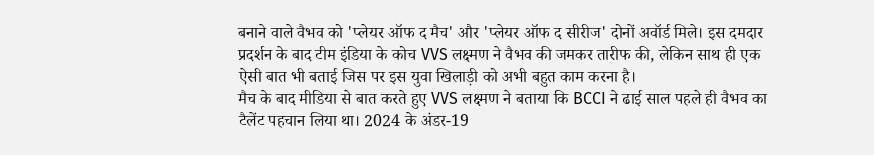बनाने वाले वैभव को 'प्लेयर ऑफ द मैच' और 'प्लेयर ऑफ द सीरीज' दोनों अवॉर्ड मिले। इस दमदार प्रदर्शन के बाद टीम इंडिया के कोच VVS लक्ष्मण ने वैभव की जमकर तारीफ की, लेकिन साथ ही एक ऐसी बात भी बताई जिस पर इस युवा खिलाड़ी को अभी बहुत काम करना है।
मैच के बाद मीडिया से बात करते हुए VVS लक्ष्मण ने बताया कि BCCI ने ढाई साल पहले ही वैभव का टैलेंट पहचान लिया था। 2024 के अंडर-19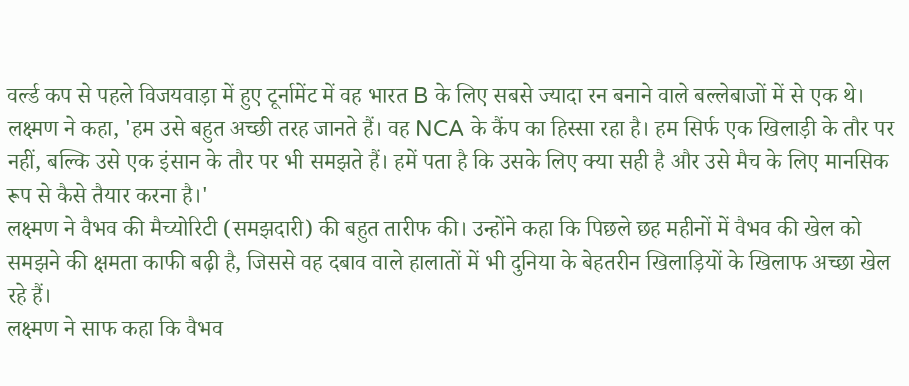वर्ल्ड कप से पहले विजयवाड़ा में हुए टूर्नामेंट में वह भारत B के लिए सबसे ज्यादा रन बनाने वाले बल्लेबाजों में से एक थे।
लक्ष्मण ने कहा, 'हम उसे बहुत अच्छी तरह जानते हैं। वह NCA के कैंप का हिस्सा रहा है। हम सिर्फ एक खिलाड़ी के तौर पर नहीं, बल्कि उसे एक इंसान के तौर पर भी समझते हैं। हमें पता है कि उसके लिए क्या सही है और उसे मैच के लिए मानसिक रूप से कैसे तैयार करना है।'
लक्ष्मण ने वैभव की मैच्योरिटी (समझदारी) की बहुत तारीफ की। उन्होंने कहा कि पिछले छह महीनों में वैभव की खेल को समझने की क्षमता काफी बढ़ी है, जिससे वह दबाव वाले हालातों में भी दुनिया के बेहतरीन खिलाड़ियों के खिलाफ अच्छा खेल रहे हैं।
लक्ष्मण ने साफ कहा कि वैभव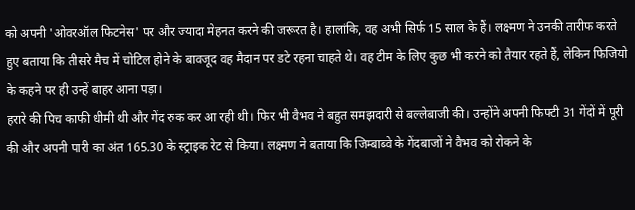को अपनी 'ओवरऑल फिटनेस' पर और ज्यादा मेहनत करने की जरूरत है। हालांकि, वह अभी सिर्फ 15 साल के हैं। लक्ष्मण ने उनकी तारीफ करते हुए बताया कि तीसरे मैच में चोटिल होने के बावजूद वह मैदान पर डटे रहना चाहते थे। वह टीम के लिए कुछ भी करने को तैयार रहते हैं, लेकिन फिजियो के कहने पर ही उन्हें बाहर आना पड़ा।
हरारे की पिच काफी धीमी थी और गेंद रुक कर आ रही थी। फिर भी वैभव ने बहुत समझदारी से बल्लेबाजी की। उन्होंने अपनी फिफ्टी 31 गेंदों में पूरी की और अपनी पारी का अंत 165.30 के स्ट्राइक रेट से किया। लक्ष्मण ने बताया कि जिम्बाब्वे के गेंदबाजों ने वैभव को रोकने के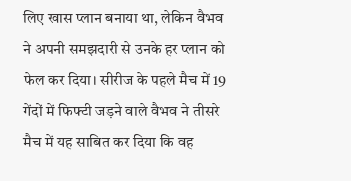लिए खास प्लान बनाया था, लेकिन वैभव ने अपनी समझदारी से उनके हर प्लान को फेल कर दिया। सीरीज के पहले मैच में 19 गेंदों में फिफ्टी जड़ने वाले वैभव ने तीसरे मैच में यह साबित कर दिया कि वह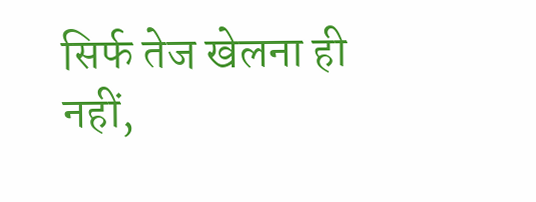सिर्फ तेज खेलना ही नहीं,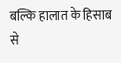बल्कि हालात के हिसाब से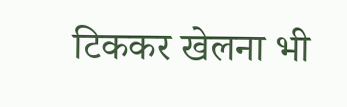टिककर खेलना भी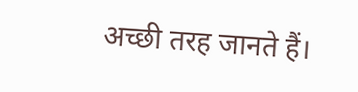अच्छी तरह जानते हैं।